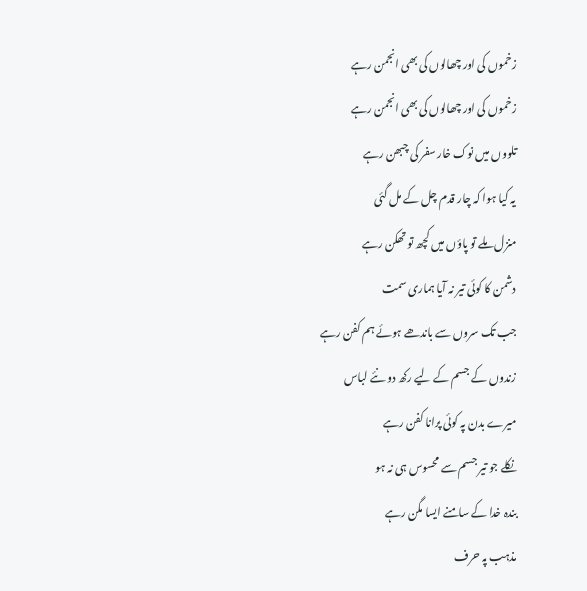زخموں کی اور چھالوں کی بھی انجمن رہے
زخموں کی اور چھالوں کی بھی انجمن رہے
تلووں میں نوک خار سفر کی چبھن رہے
یہ کیا ہوا کہ چار قدم چل کے مل گئی
منزل ملے تو پاؤں میں کچھ تو تھکن رہے
دشمن کا کوئی تیر نہ آیا ہماری سمت
جب تک سروں سے باندھے ہوئے ہم کفن رہے
زندوں کے جسم کے لیے رکھ دو نئے لباس
میرے بدن پہ کوئی پرانا کفن رہے
نکلے جو تیر جسم سے محسوس ہی نہ ہو
بندہ خدا کے سامنے ایسا مگن رہے
مذہب پہ حرف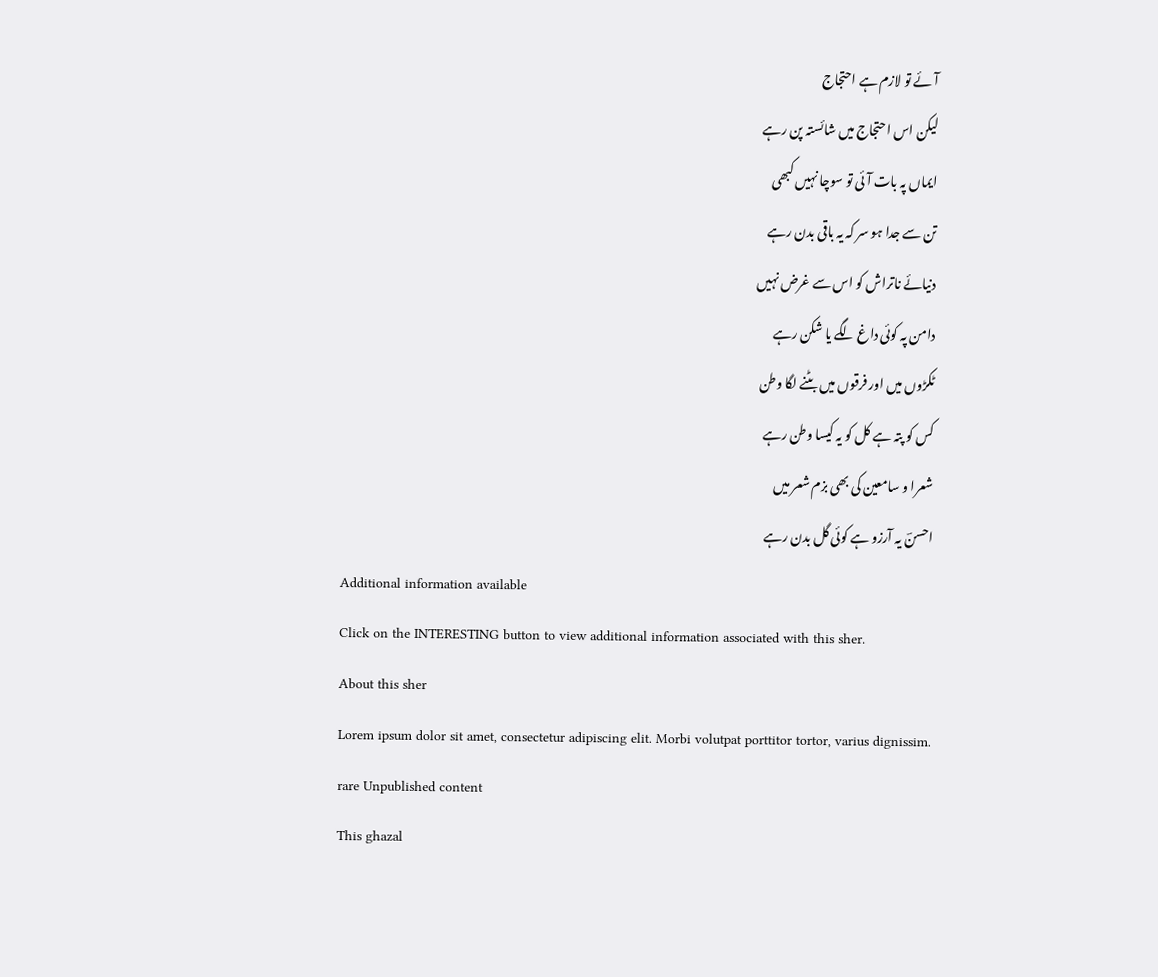آئے تو لازم ہے احتجاج
لیکن اس احتجاج میں شائستہ پن رہے
ایماں پہ بات آئی تو سوچا نہیں کبھی
تن سے جدا ہو سر کہ یہ باقی بدن رہے
دنیائے ناتراش کو اس سے غرض نہیں
دامن پہ کوئی داغ لگے یا شکن رہے
ٹکڑوں میں اور فرقوں میں بٹنے لگا وطن
کس کو پتہ ہے کل کو یہ کیسا وطن رہے
شعرا و سامعین کی بھی بزم شعر میں
احسنؔ یہ آرزو ہے کوئی گل بدن رہے
Additional information available
Click on the INTERESTING button to view additional information associated with this sher.
About this sher
Lorem ipsum dolor sit amet, consectetur adipiscing elit. Morbi volutpat porttitor tortor, varius dignissim.
rare Unpublished content
This ghazal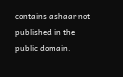contains ashaar not published in the public domain.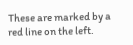These are marked by a red line on the left.